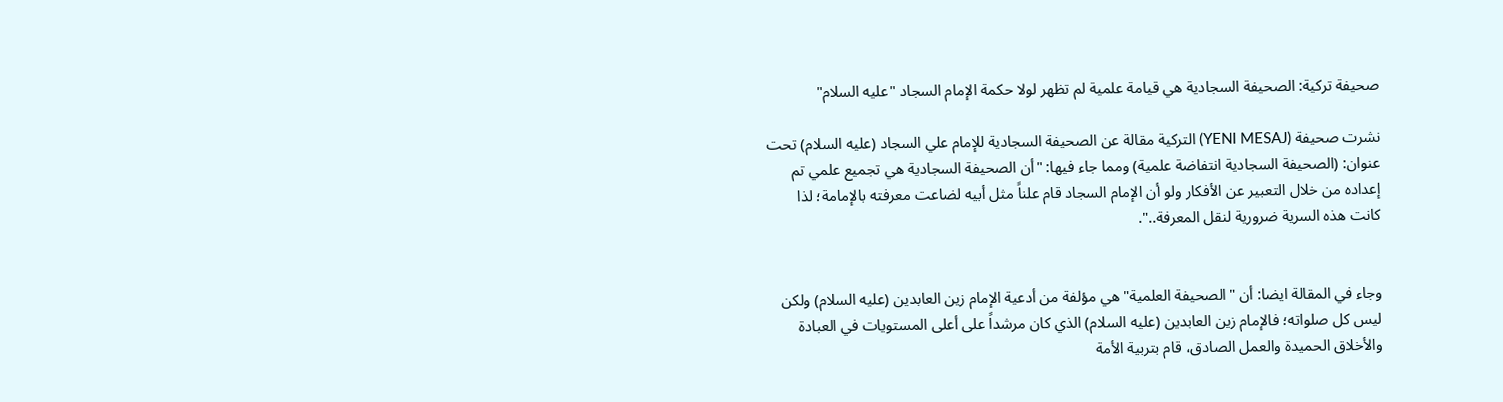صحيفة تركية: الصحيفة السجادية هي قيامة علمية لم تظهر لولا حكمة الإمام السجاد "عليه السلام"

نشرت صحيفة (YENI MESAJ) التركية مقالة عن الصحيفة السجادية للإمام علي السجاد (عليه السلام) تحت عنوان: (الصحيفة السجادية انتفاضة علمية) ومما جاء فيها: "أن الصحيفة السجادية هي تجميع علمي تم إعداده من خلال التعبير عن الأفكار ولو أن الإمام السجاد قام علناً مثل أبيه لضاعت معرفته بالإمامة؛ لذا كانت هذه السرية ضرورية لنقل المعرفة..".


وجاء في المقالة ايضا: أن "الصحيفة العلمية" هي مؤلفة من أدعية الإمام زين العابدين (عليه السلام) ولكن ليس كل صلواته؛ فالإمام زين العابدين (عليه السلام) الذي كان مرشداً على أعلى المستويات في العبادة والأخلاق الحميدة والعمل الصادق، قام بتربية الأمة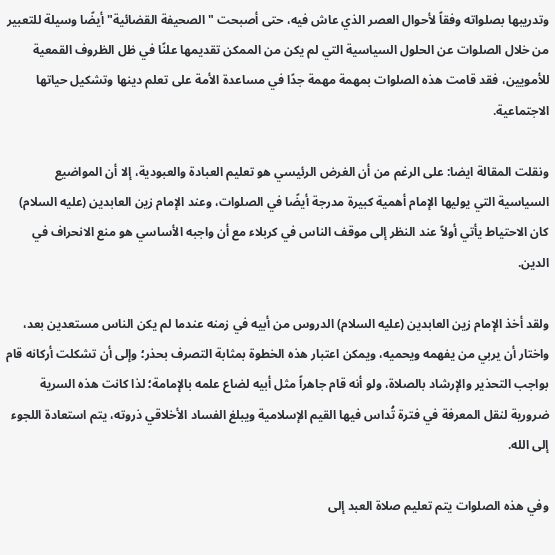وتدريبها بصلواته وفقاً لأحوال العصر الذي عاش فيه، حتى أصبحت "الصحيفة القضائية" أيضًا وسيلة للتعبير من خلال الصلوات عن الحلول السياسية التي لم يكن من الممكن تقديمها علنًا في ظل الظروف القمعية للأمويين، فقد قامت هذه الصلوات بمهمة مهمة جدًا في مساعدة الأمة على تعلم دينها وتشكيل حياتها الاجتماعية.

ونقلت المقالة ايضا: على الرغم من أن الغرض الرئيسي هو تعليم العبادة والعبودية، إلا أن المواضيع السياسية التي يوليها الإمام أهمية كبيرة مدرجة أيضًا في الصلوات، وعند الإمام زين العابدين (عليه السلام) كان الاحتياط يأتي أولاً عند النظر إلى موقف الناس في كربلاء مع أن واجبه الأساسي هو منع الانحراف في الدين.

ولقد أخذ الإمام زين العابدين (عليه السلام) الدروس من أبيه في زمنه عندما لم يكن الناس مستعدين بعد، واختار أن يربي من يفهمه ويحميه، ويمكن اعتبار هذه الخطوة بمثابة التصرف بحذر؛ وإلى أن تشكلت أركانه قام بواجب التحذير والإرشاد بالصلاة، ولو أنه قام جاهراً مثل أبيه لضاع علمه بالإمامة؛ لذا كانت هذه السرية ضرورية لنقل المعرفة في فترة تُداس فيها القيم الإسلامية ويبلغ الفساد الأخلاقي ذروته، يتم استعادة اللجوء إلى الله.

وفي هذه الصلوات يتم تعليم صلاة العبد إلى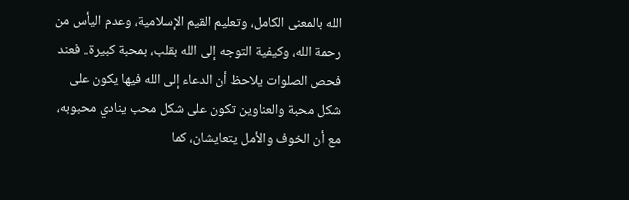الله بالمعنى الكامل، وتعليم القيم الإسلامية، وعدم اليأس من رحمة الله، وكيفية التوجه إلى الله بقلب، بمحبة كبيرة.. فعند فحص الصلوات يلاحظ أن الدعاء إلى الله فيها يكون على شكل محبة والعناوين تكون على شكل محب ينادي محبوبه، مع أن الخوف والأمل يتعايشان، كما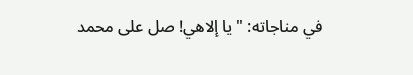في مناجاته: "يا إلاهي! صل على محمد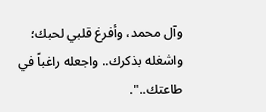وآل محمد، وأفرغ قلبي لحبك؛ واشغله بذكرك.. واجعله راغباً في طاعتك..".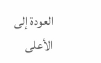العودة إلى الأعلى